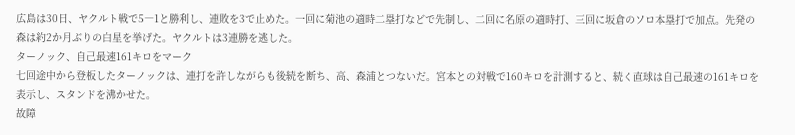広島は30日、ヤクルト戦で5―1と勝利し、連敗を3で止めた。一回に菊池の適時二塁打などで先制し、二回に名原の適時打、三回に坂倉のソロ本塁打で加点。先発の森は約2か月ぶりの白星を挙げた。ヤクルトは3連勝を逃した。
ターノック、自己最速161キロをマーク
七回途中から登板したターノックは、連打を許しながらも後続を断ち、高、森浦とつないだ。宮本との対戦で160キロを計測すると、続く直球は自己最速の161キロを表示し、スタンドを沸かせた。
故障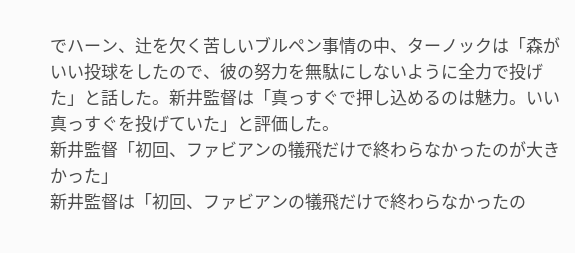でハーン、辻を欠く苦しいブルペン事情の中、ターノックは「森がいい投球をしたので、彼の努力を無駄にしないように全力で投げた」と話した。新井監督は「真っすぐで押し込めるのは魅力。いい真っすぐを投げていた」と評価した。
新井監督「初回、ファビアンの犠飛だけで終わらなかったのが大きかった」
新井監督は「初回、ファビアンの犠飛だけで終わらなかったの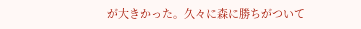が大きかった。久々に森に勝ちがついて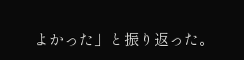よかった」と振り返った。